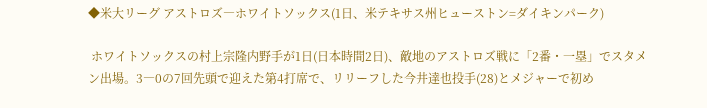◆米大リーグ アストロズ―ホワイトソックス(1日、米テキサス州ヒューストン=ダイキンパーク)

 ホワイトソックスの村上宗隆内野手が1日(日本時間2日)、敵地のアストロズ戦に「2番・一塁」でスタメン出場。3―0の7回先頭で迎えた第4打席で、リリーフした今井達也投手(28)とメジャーで初め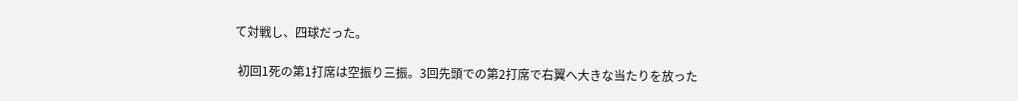て対戦し、四球だった。

 初回1死の第1打席は空振り三振。3回先頭での第2打席で右翼へ大きな当たりを放った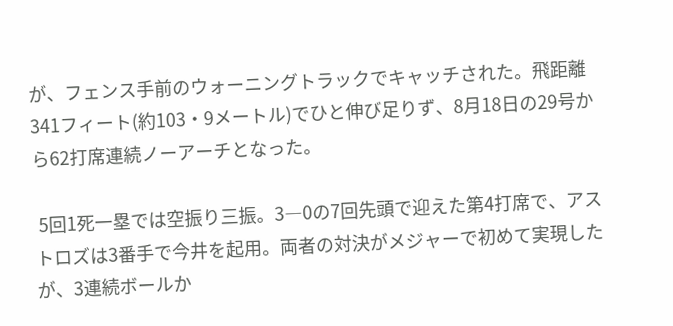が、フェンス手前のウォーニングトラックでキャッチされた。飛距離341フィート(約103・9メートル)でひと伸び足りず、8月18日の29号から62打席連続ノーアーチとなった。

 5回1死一塁では空振り三振。3―0の7回先頭で迎えた第4打席で、アストロズは3番手で今井を起用。両者の対決がメジャーで初めて実現したが、3連続ボールか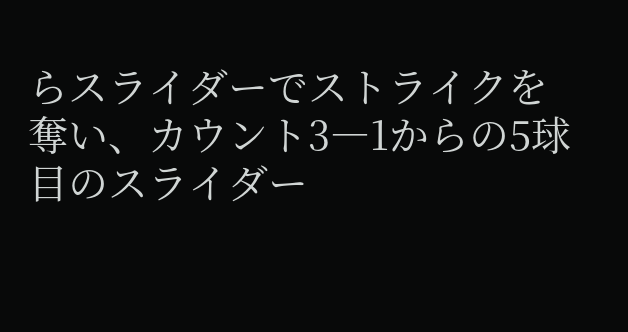らスライダーでストライクを奪い、カウント3―1からの5球目のスライダー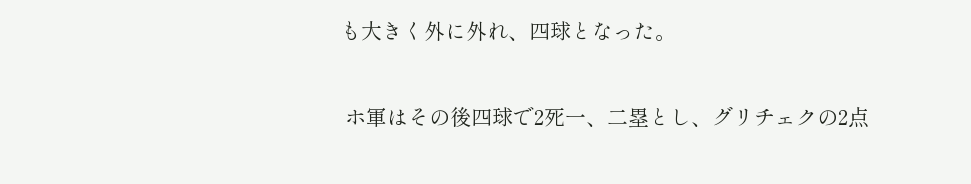も大きく外に外れ、四球となった。

 ホ軍はその後四球で2死一、二塁とし、グリチェクの2点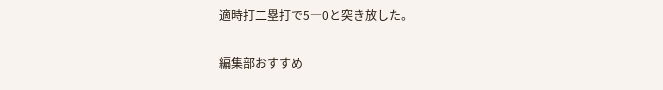適時打二塁打で5―0と突き放した。

編集部おすすめ